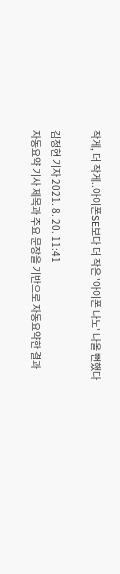작게, 더 작게..아이폰SE보다 더 작은 '아이폰 나노' 나올 뻔했다

김정현 기자 2021. 8. 20. 11:41
자동요약 기사 제목과 주요 문장을 기반으로 자동요약한 결과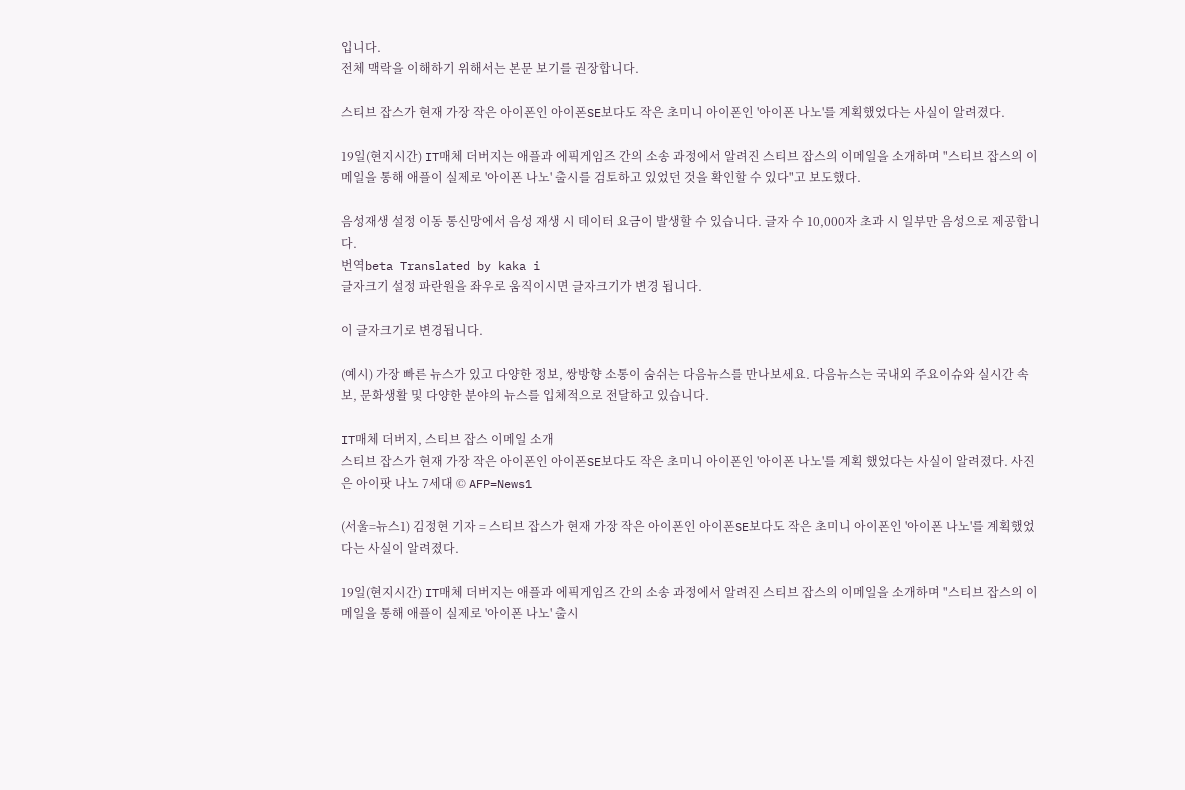입니다.
전체 맥락을 이해하기 위해서는 본문 보기를 권장합니다.

스티브 잡스가 현재 가장 작은 아이폰인 아이폰SE보다도 작은 초미니 아이폰인 '아이폰 나노'를 계획했었다는 사실이 알려졌다.

19일(현지시간) IT매체 더버지는 애플과 에픽게임즈 간의 소송 과정에서 알려진 스티브 잡스의 이메일을 소개하며 "스티브 잡스의 이메일을 통해 애플이 실제로 '아이폰 나노' 출시를 검토하고 있었던 것을 확인할 수 있다"고 보도했다.

음성재생 설정 이동 통신망에서 음성 재생 시 데이터 요금이 발생할 수 있습니다. 글자 수 10,000자 초과 시 일부만 음성으로 제공합니다.
번역beta Translated by kaka i
글자크기 설정 파란원을 좌우로 움직이시면 글자크기가 변경 됩니다.

이 글자크기로 변경됩니다.

(예시) 가장 빠른 뉴스가 있고 다양한 정보, 쌍방향 소통이 숨쉬는 다음뉴스를 만나보세요. 다음뉴스는 국내외 주요이슈와 실시간 속보, 문화생활 및 다양한 분야의 뉴스를 입체적으로 전달하고 있습니다.

IT매체 더버지, 스티브 잡스 이메일 소개
스티브 잡스가 현재 가장 작은 아이폰인 아이폰SE보다도 작은 초미니 아이폰인 '아이폰 나노'를 계획 했었다는 사실이 알려졌다. 사진은 아이팟 나노 7세대 © AFP=News1

(서울=뉴스1) 김정현 기자 = 스티브 잡스가 현재 가장 작은 아이폰인 아이폰SE보다도 작은 초미니 아이폰인 '아이폰 나노'를 계획했었다는 사실이 알려졌다.

19일(현지시간) IT매체 더버지는 애플과 에픽게임즈 간의 소송 과정에서 알려진 스티브 잡스의 이메일을 소개하며 "스티브 잡스의 이메일을 통해 애플이 실제로 '아이폰 나노' 출시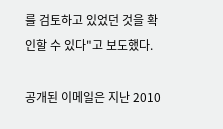를 검토하고 있었던 것을 확인할 수 있다"고 보도했다.

공개된 이메일은 지난 2010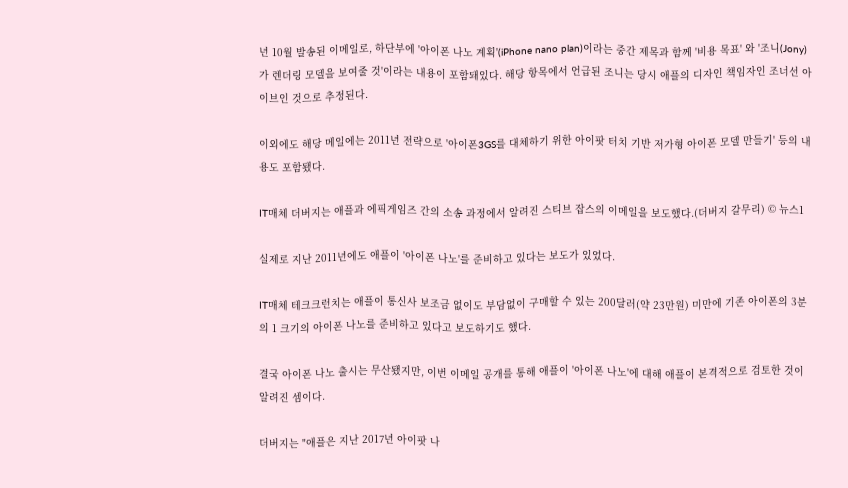년 10월 발송된 이메일로, 하단부에 '아이폰 나노 계획'(iPhone nano plan)이라는 중간 제목과 함께 '비용 목표' 와 '조니(Jony)가 렌더링 모델을 보여줄 것'이라는 내용이 포함돼있다. 해당 항목에서 언급된 조니는 당시 애플의 디자인 책임자인 조너선 아이브인 것으로 추정된다.

이외에도 해당 메일에는 2011년 전략으로 '아이폰3GS를 대체하기 위한 아이팟 터치 기반 저가형 아이폰 모델 만들기' 등의 내용도 포함됐다.

IT매체 더버지는 애플과 에픽게임즈 간의 소송 과정에서 알려진 스티브 잡스의 이메일을 보도했다.(더버지 갈무리) © 뉴스1

실제로 지난 2011년에도 애플이 '아이폰 나노'를 준비하고 있다는 보도가 있었다.

IT매체 테크크런치는 애플이 통신사 보조금 없이도 부담없이 구매할 수 있는 200달러(약 23만원) 미만에 기존 아이폰의 3분의 1 크기의 아이폰 나노를 준비하고 있다고 보도하기도 했다.

결국 아이폰 나노 출시는 무산됐지만, 이번 이메일 공개를 통해 애플이 '아이폰 나노'에 대해 애플이 본격적으로 검토한 것이 알려진 셈이다.

더버지는 "애플은 지난 2017년 아이팟 나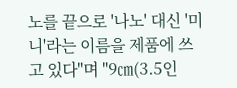노를 끝으로 '나노' 대신 '미니'라는 이름을 제품에 쓰고 있다"며 "9㎝(3.5인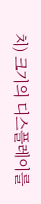치) 크기의 디스플레이를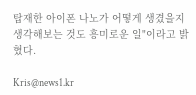탑재한 아이폰 나노가 어떻게 생겼을지 생각해보는 것도 흥미로운 일"이라고 밝혔다.

Kris@news1.kr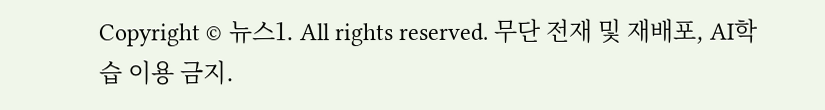Copyright © 뉴스1. All rights reserved. 무단 전재 및 재배포, AI학습 이용 금지.